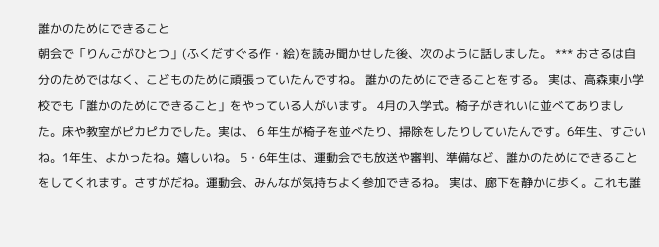誰かのためにできること
朝会で「りんごがひとつ」(ふくだすぐる作・絵)を読み聞かせした後、次のように話しました。 *** おさるは自分のためではなく、こどものために頑張っていたんですね。 誰かのためにできることをする。 実は、高森東小学校でも「誰かのためにできること」をやっている人がいます。 4月の入学式。椅子がきれいに並べてありました。床や教室がピカピカでした。実は、 6 年生が椅子を並べたり、掃除をしたりしていたんです。6年生、すごいね。1年生、よかったね。嬉しいね。 5・6年生は、運動会でも放送や審判、準備など、誰かのためにできることをしてくれます。さすがだね。運動会、みんなが気持ちよく参加できるね。 実は、廊下を静かに歩く。これも誰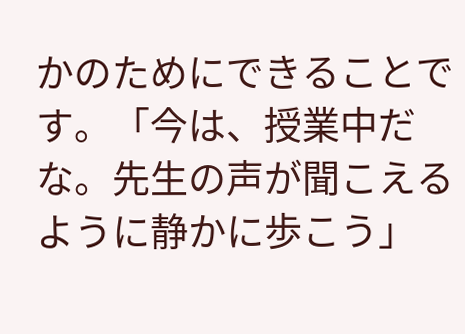かのためにできることです。「今は、授業中だな。先生の声が聞こえるように静かに歩こう」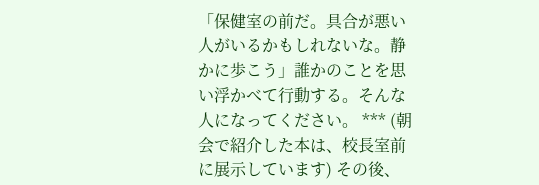「保健室の前だ。具合が悪い人がいるかもしれないな。静かに歩こう」誰かのことを思い浮かべて行動する。そんな人になってください。 *** (朝会で紹介した本は、校長室前に展示しています) その後、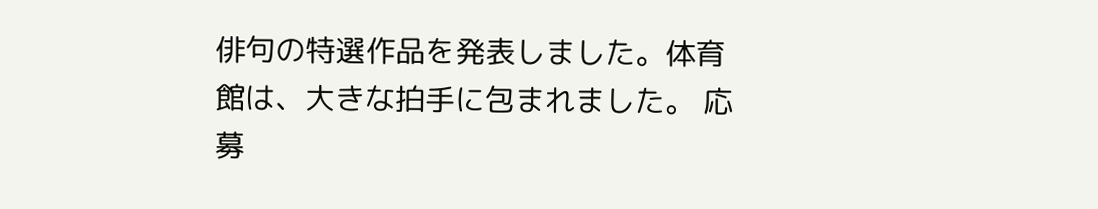俳句の特選作品を発表しました。体育館は、大きな拍手に包まれました。 応募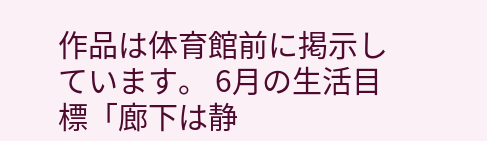作品は体育館前に掲示しています。 6月の生活目標「廊下は静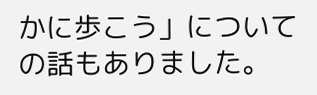かに歩こう」についての話もありました。